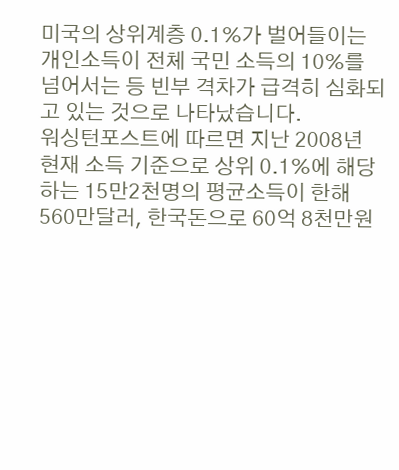미국의 상위계층 0.1%가 벌어들이는 개인소득이 전체 국민 소득의 10%를 넘어서는 등 빈부 격차가 급격히 심화되고 있는 것으로 나타났습니다.
워싱턴포스트에 따르면 지난 2008년 현재 소득 기준으로 상위 0.1%에 해당하는 15만2천명의 평균소득이 한해 560만달러, 한국돈으로 60억 8천만원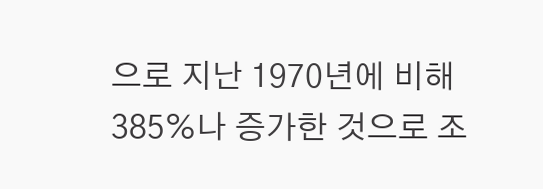으로 지난 1970년에 비해 385%나 증가한 것으로 조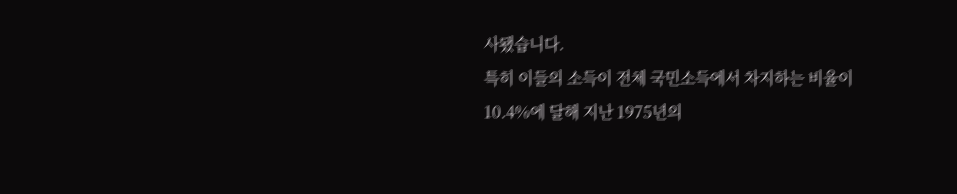사됐습니다.
특히 이들의 소득이 전체 국민소득에서 차지하는 비율이 10.4%에 달해 지난 1975년의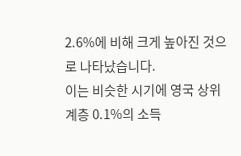2.6%에 비해 크게 높아진 것으로 나타났습니다.
이는 비슷한 시기에 영국 상위계층 0.1%의 소득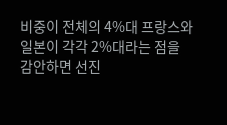비중이 전체의 4%대 프랑스와 일본이 각각 2%대라는 점을 감안하면 선진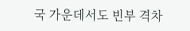국 가운데서도 빈부 격차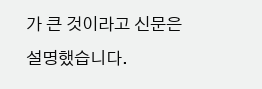가 큰 것이라고 신문은 설명했습니다.